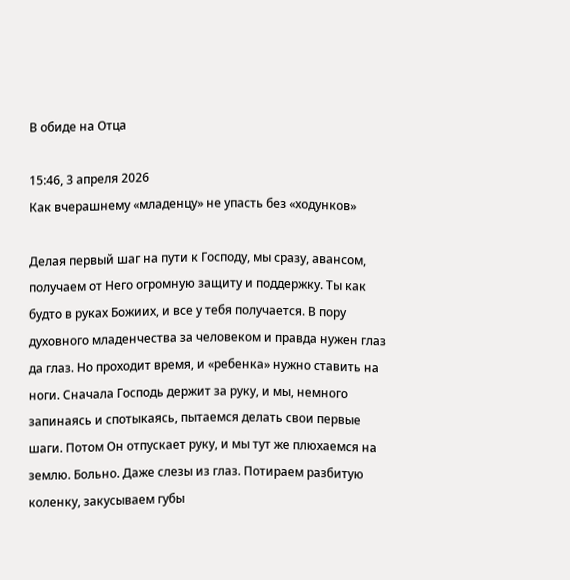В обиде на Отца

15:46, 3 апреля 2026
Как вчерашнему «младенцу» не упасть без «ходунков»

Делая первый шаг на пути к Господу, мы сразу, авансом, получаем от Него огромную защиту и поддержку. Ты как будто в руках Божиих, и все у тебя получается. В пору духовного младенчества за человеком и правда нужен глаз да глаз. Но проходит время, и «ребенка» нужно ставить на ноги. Сначала Господь держит за руку, и мы, немного запинаясь и спотыкаясь, пытаемся делать свои первые шаги. Потом Он отпускает руку, и мы тут же плюхаемся на землю. Больно. Даже слезы из глаз. Потираем разбитую коленку, закусываем губы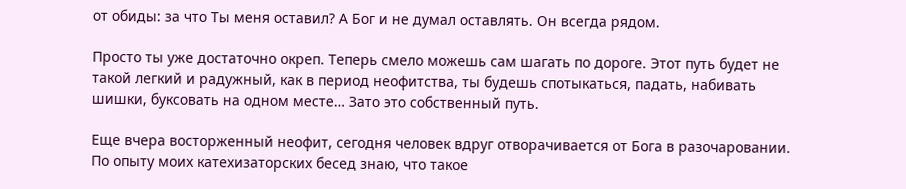от обиды: за что Ты меня оставил? А Бог и не думал оставлять. Он всегда рядом.

Просто ты уже достаточно окреп. Теперь смело можешь сам шагать по дороге. Этот путь будет не такой легкий и радужный, как в период неофитства, ты будешь спотыкаться, падать, набивать шишки, буксовать на одном месте… Зато это собственный путь.

Еще вчера восторженный неофит, сегодня человек вдруг отворачивается от Бога в разочаровании. По опыту моих катехизаторских бесед знаю, что такое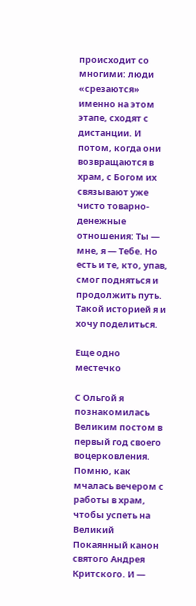происходит со многими: люди «срезаются» именно на этом этапе, сходят с дистанции. И потом, когда они возвращаются в храм, с Богом их связывают уже чисто товарно-денежные отношения: Ты — мне, я — Тебе. Но есть и те, кто, упав, смог подняться и продолжить путь. Такой историей я и хочу поделиться.

Еще одно местечко

С Ольгой я познакомилась Великим постом в первый год своего воцерковления. Помню, как мчалась вечером с работы в храм, чтобы успеть на Великий Покаянный канон святого Андрея Критского. И —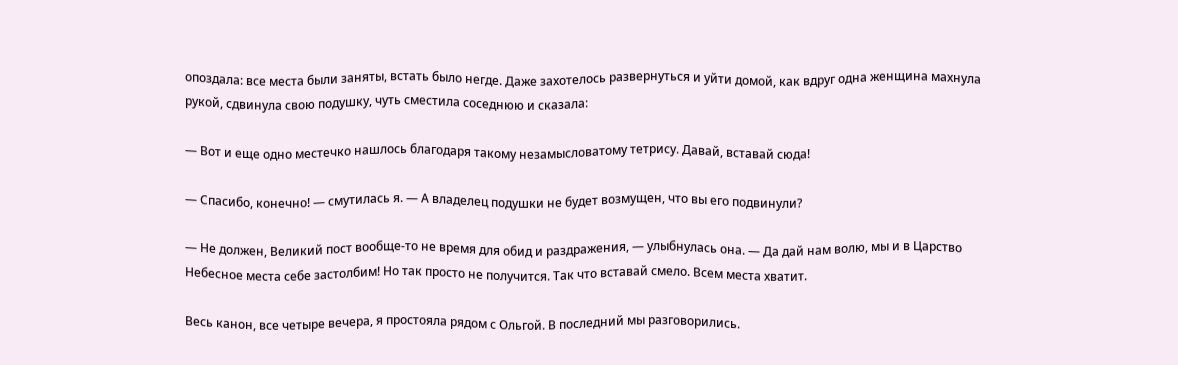опоздала: все места были заняты, встать было негде. Даже захотелось развернуться и уйти домой, как вдруг одна женщина махнула рукой, сдвинула свою подушку, чуть сместила соседнюю и сказала:

— Вот и еще одно местечко нашлось благодаря такому незамысловатому тетрису. Давай, вставай сюда!

— Спасибо, конечно! — смутилась я. — А владелец подушки не будет возмущен, что вы его подвинули?

— Не должен, Великий пост вообще-то не время для обид и раздражения, — улыбнулась она. — Да дай нам волю, мы и в Царство Небесное места себе застолбим! Но так просто не получится. Так что вставай смело. Всем места хватит.

Весь канон, все четыре вечера, я простояла рядом с Ольгой. В последний мы разговорились.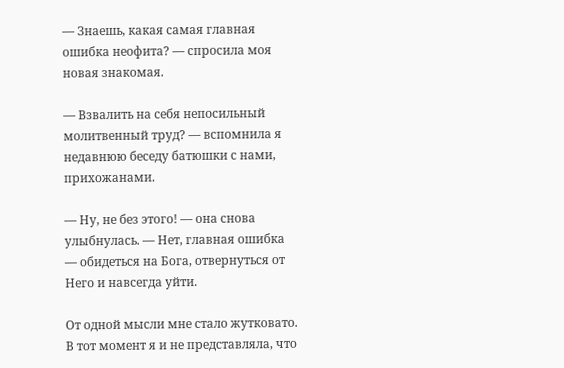— Знаешь, какая самая главная ошибка неофита? — спросила моя новая знакомая.

— Взвалить на себя непосильный молитвенный труд? — вспомнила я недавнюю беседу батюшки с нами, прихожанами.

— Ну, не без этого! — она снова улыбнулась. — Нет, главная ошибка — обидеться на Бога, отвернуться от Него и навсегда уйти.

От одной мысли мне стало жутковато. В тот момент я и не представляла, что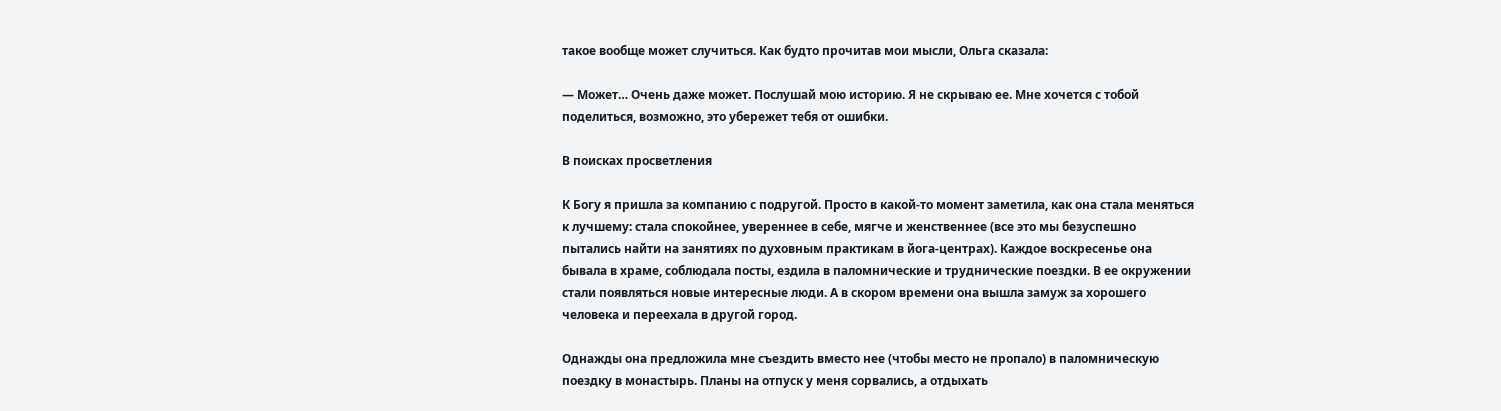такое вообще может случиться. Как будто прочитав мои мысли, Ольга сказала:

— Может… Очень даже может. Послушай мою историю. Я не скрываю ее. Мне хочется с тобой поделиться, возможно, это убережет тебя от ошибки.

В поисках просветления

К Богу я пришла за компанию с подругой. Просто в какой-то момент заметила, как она стала меняться к лучшему: стала спокойнее, увереннее в себе, мягче и женственнее (все это мы безуспешно пытались найти на занятиях по духовным практикам в йога-центрах). Каждое воскресенье она бывала в храме, соблюдала посты, ездила в паломнические и труднические поездки. В ее окружении стали появляться новые интересные люди. А в скором времени она вышла замуж за хорошего человека и переехала в другой город.

Однажды она предложила мне съездить вместо нее (чтобы место не пропало) в паломническую поездку в монастырь. Планы на отпуск у меня сорвались, а отдыхать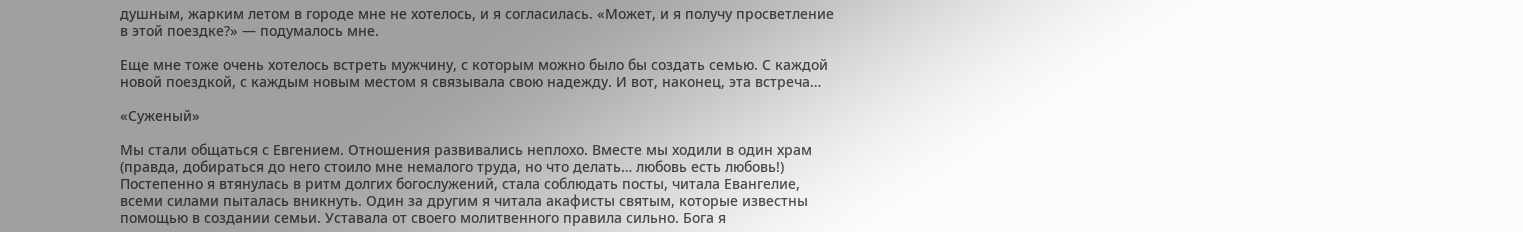душным, жарким летом в городе мне не хотелось, и я согласилась. «Может, и я получу просветление в этой поездке?» — подумалось мне.

Еще мне тоже очень хотелось встреть мужчину, с которым можно было бы создать семью. С каждой новой поездкой, с каждым новым местом я связывала свою надежду. И вот, наконец, эта встреча…

«Суженый»

Мы стали общаться с Евгением. Отношения развивались неплохо. Вместе мы ходили в один храм (правда, добираться до него стоило мне немалого труда, но что делать… любовь есть любовь!) Постепенно я втянулась в ритм долгих богослужений, стала соблюдать посты, читала Евангелие, всеми силами пыталась вникнуть. Один за другим я читала акафисты святым, которые известны помощью в создании семьи. Уставала от своего молитвенного правила сильно. Бога я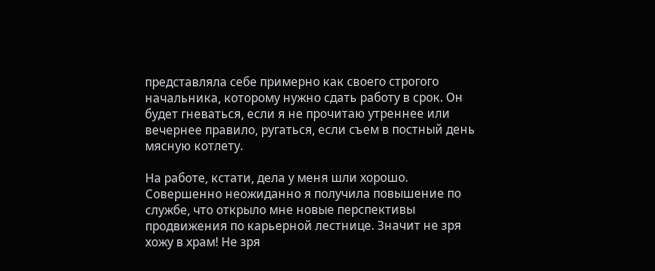представляла себе примерно как своего строгого начальника, которому нужно сдать работу в срок. Он будет гневаться, если я не прочитаю утреннее или вечернее правило, ругаться, если съем в постный день мясную котлету.

На работе, кстати, дела у меня шли хорошо. Совершенно неожиданно я получила повышение по службе, что открыло мне новые перспективы продвижения по карьерной лестнице. Значит не зря хожу в храм! Не зря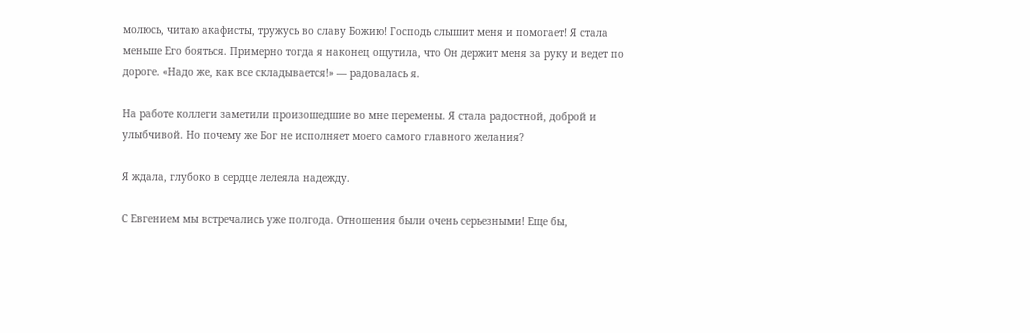молюсь, читаю акафисты, тружусь во славу Божию! Господь слышит меня и помогает! Я стала меньше Его бояться. Примерно тогда я наконец ощутила, что Он держит меня за руку и ведет по дороге. «Надо же, как все складывается!» — радовалась я.

На работе коллеги заметили произошедшие во мне перемены. Я стала радостной, доброй и улыбчивой. Но почему же Бог не исполняет моего самого главного желания?

Я ждала, глубоко в сердце лелеяла надежду.

С Евгением мы встречались уже полгода. Отношения были очень серьезными! Еще бы,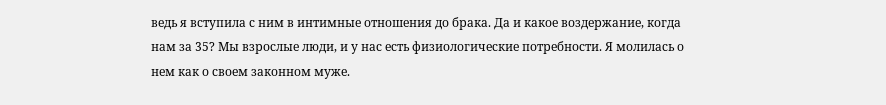ведь я вступила с ним в интимные отношения до брака. Да и какое воздержание, когда нам за 35? Мы взрослые люди, и у нас есть физиологические потребности. Я молилась о нем как о своем законном муже.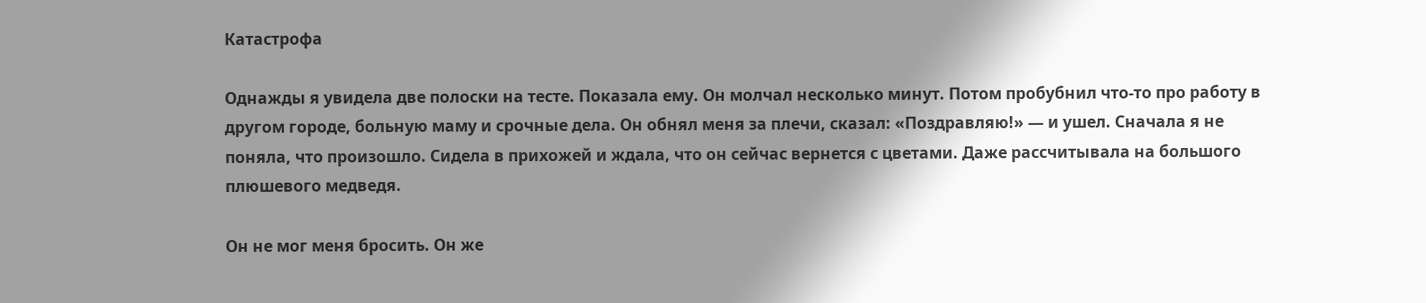Катастрофа

Однажды я увидела две полоски на тесте. Показала ему. Он молчал несколько минут. Потом пробубнил что-то про работу в другом городе, больную маму и срочные дела. Он обнял меня за плечи, сказал: «Поздравляю!» — и ушел. Сначала я не поняла, что произошло. Сидела в прихожей и ждала, что он сейчас вернется с цветами. Даже рассчитывала на большого плюшевого медведя.

Он не мог меня бросить. Он же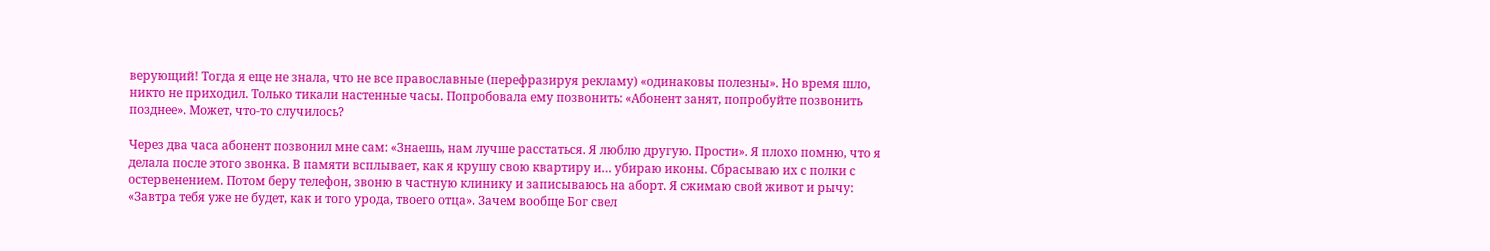верующий! Тогда я еще не знала, что не все православные (перефразируя рекламу) «одинаковы полезны». Но время шло, никто не приходил. Только тикали настенные часы. Попробовала ему позвонить: «Абонент занят, попробуйте позвонить позднее». Может, что-то случилось?

Через два часа абонент позвонил мне сам: «Знаешь, нам лучше расстаться. Я люблю другую. Прости». Я плохо помню, что я делала после этого звонка. В памяти всплывает, как я крушу свою квартиру и… убираю иконы. Сбрасываю их с полки с остервенением. Потом беру телефон, звоню в частную клинику и записываюсь на аборт. Я сжимаю свой живот и рычу: «Завтра тебя уже не будет, как и того урода, твоего отца». Зачем вообще Бог свел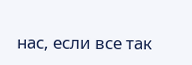нас, если все так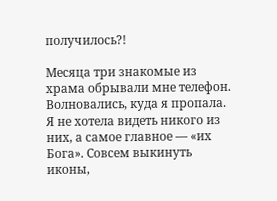получилось?!

Месяца три знакомые из храма обрывали мне телефон. Волновались, куда я пропала. Я не хотела видеть никого из них, а самое главное — «их Бога». Совсем выкинуть иконы,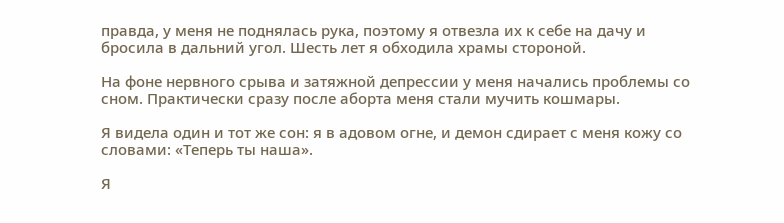правда, у меня не поднялась рука, поэтому я отвезла их к себе на дачу и бросила в дальний угол. Шесть лет я обходила храмы стороной.

На фоне нервного срыва и затяжной депрессии у меня начались проблемы со сном. Практически сразу после аборта меня стали мучить кошмары.

Я видела один и тот же сон: я в адовом огне, и демон сдирает с меня кожу со словами: «Теперь ты наша».

Я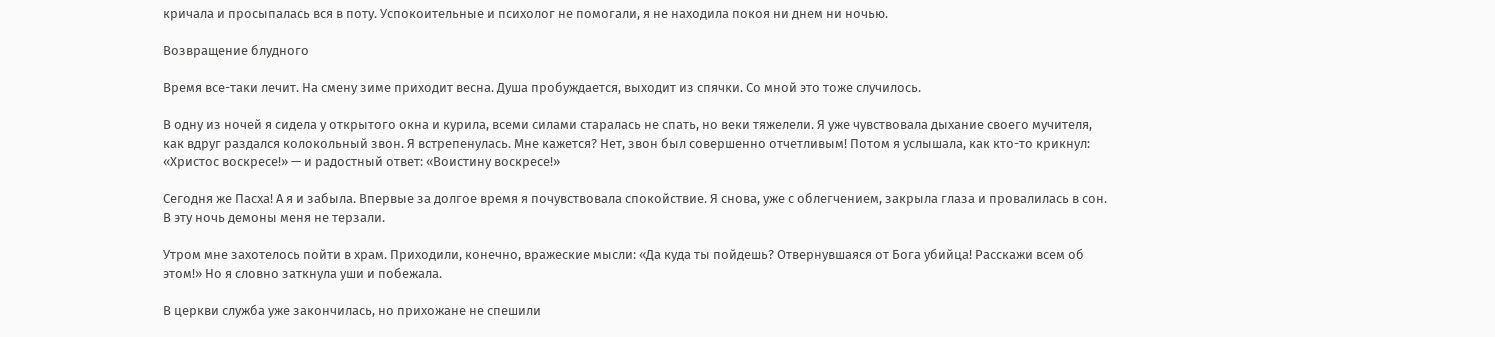кричала и просыпалась вся в поту. Успокоительные и психолог не помогали, я не находила покоя ни днем ни ночью.

Возвращение блудного

Время все-таки лечит. На смену зиме приходит весна. Душа пробуждается, выходит из спячки. Со мной это тоже случилось.

В одну из ночей я сидела у открытого окна и курила, всеми силами старалась не спать, но веки тяжелели. Я уже чувствовала дыхание своего мучителя, как вдруг раздался колокольный звон. Я встрепенулась. Мне кажется? Нет, звон был совершенно отчетливым! Потом я услышала, как кто-то крикнул: «Христос воскресе!» — и радостный ответ: «Воистину воскресе!»

Сегодня же Пасха! А я и забыла. Впервые за долгое время я почувствовала спокойствие. Я снова, уже с облегчением, закрыла глаза и провалилась в сон. В эту ночь демоны меня не терзали.

Утром мне захотелось пойти в храм. Приходили, конечно, вражеские мысли: «Да куда ты пойдешь? Отвернувшаяся от Бога убийца! Расскажи всем об этом!» Но я словно заткнула уши и побежала.

В церкви служба уже закончилась, но прихожане не спешили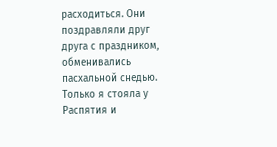расходиться. Они поздравляли друг друга с праздником, обменивались пасхальной снедью. Только я стояла у Распятия и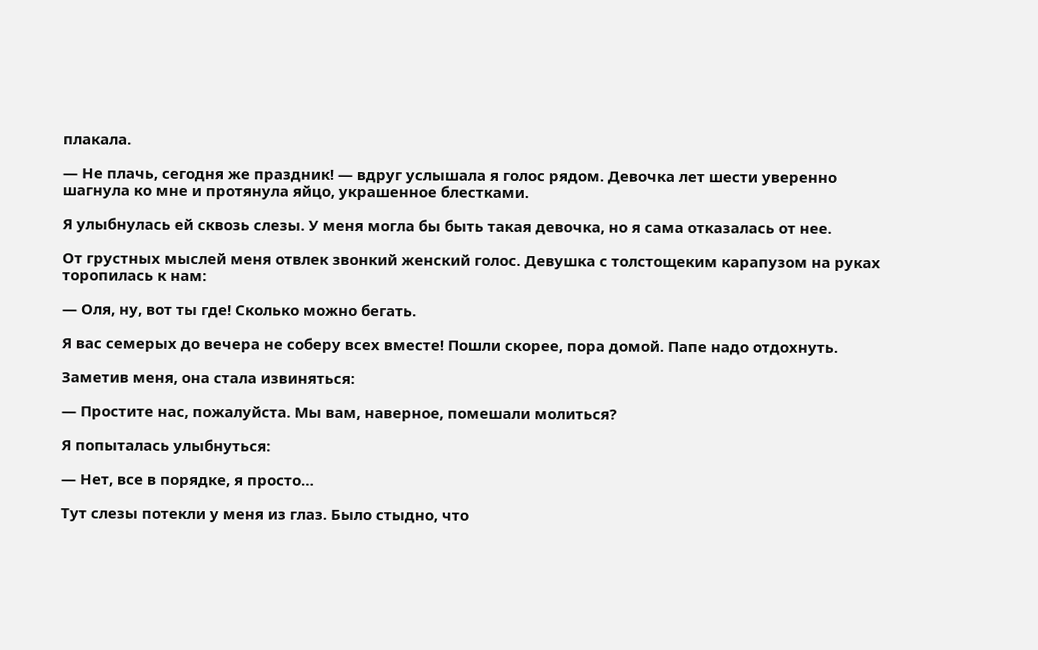плакала.

— Не плачь, сегодня же праздник! — вдруг услышала я голос рядом. Девочка лет шести уверенно шагнула ко мне и протянула яйцо, украшенное блестками.

Я улыбнулась ей сквозь слезы. У меня могла бы быть такая девочка, но я сама отказалась от нее.

От грустных мыслей меня отвлек звонкий женский голос. Девушка с толстощеким карапузом на руках торопилась к нам:

— Оля, ну, вот ты где! Сколько можно бегать.

Я вас семерых до вечера не соберу всех вместе! Пошли скорее, пора домой. Папе надо отдохнуть.

Заметив меня, она стала извиняться:

— Простите нас, пожалуйста. Мы вам, наверное, помешали молиться?

Я попыталась улыбнуться:

— Нет, все в порядке, я просто…

Тут слезы потекли у меня из глаз. Было стыдно, что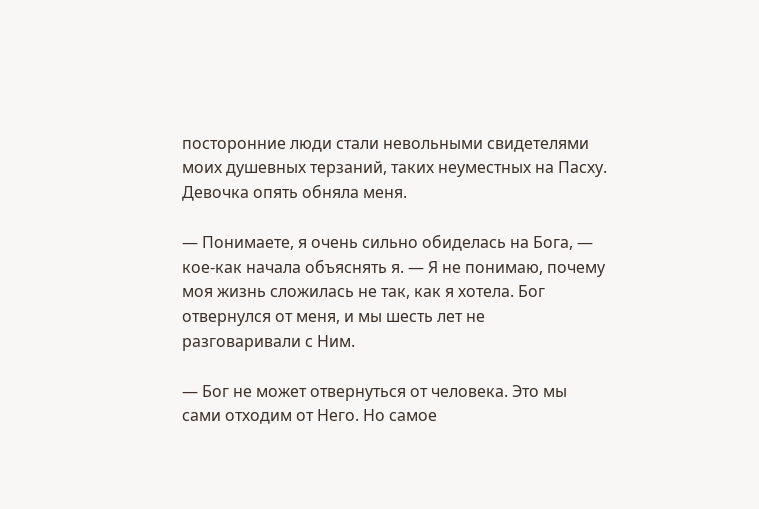посторонние люди стали невольными свидетелями моих душевных терзаний, таких неуместных на Пасху. Девочка опять обняла меня.

— Понимаете, я очень сильно обиделась на Бога, — кое-как начала объяснять я. — Я не понимаю, почему моя жизнь сложилась не так, как я хотела. Бог отвернулся от меня, и мы шесть лет не разговаривали с Ним.

— Бог не может отвернуться от человека. Это мы сами отходим от Него. Но самое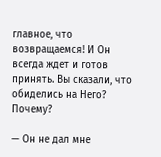главное, что возвращаемся! И Он всегда ждет и готов принять. Вы сказали, что обиделись на Него? Почему?

— Он не дал мне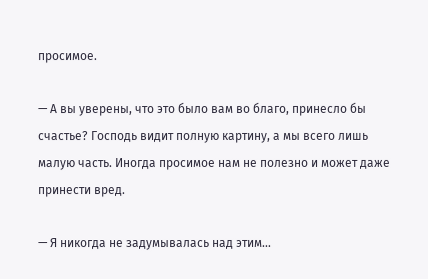просимое.

— А вы уверены, что это было вам во благо, принесло бы счастье? Господь видит полную картину, а мы всего лишь малую часть. Иногда просимое нам не полезно и может даже принести вред.

— Я никогда не задумывалась над этим…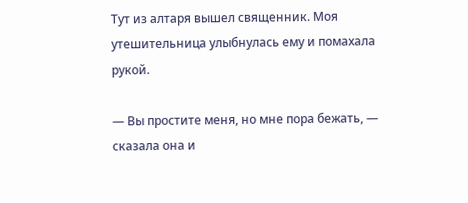Тут из алтаря вышел священник. Моя утешительница улыбнулась ему и помахала рукой.

— Вы простите меня, но мне пора бежать, — сказала она и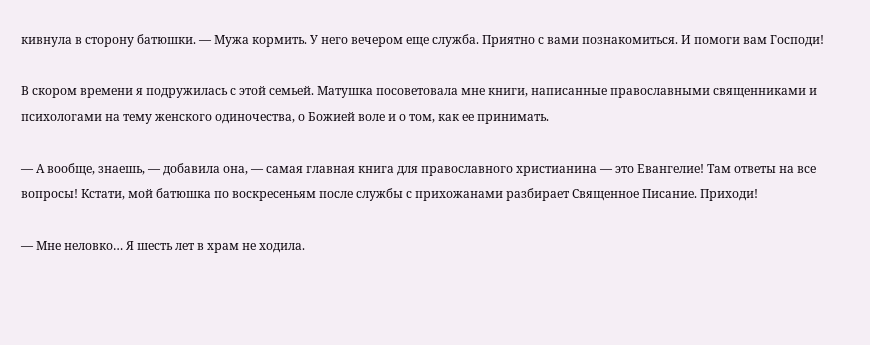кивнула в сторону батюшки. — Мужа кормить. У него вечером еще служба. Приятно с вами познакомиться. И помоги вам Господи!

В скором времени я подружилась с этой семьей. Матушка посоветовала мне книги, написанные православными священниками и психологами на тему женского одиночества, о Божией воле и о том, как ее принимать.

— А вообще, знаешь, — добавила она, — самая главная книга для православного христианина — это Евангелие! Там ответы на все вопросы! Кстати, мой батюшка по воскресеньям после службы с прихожанами разбирает Священное Писание. Приходи!

— Мне неловко… Я шесть лет в храм не ходила.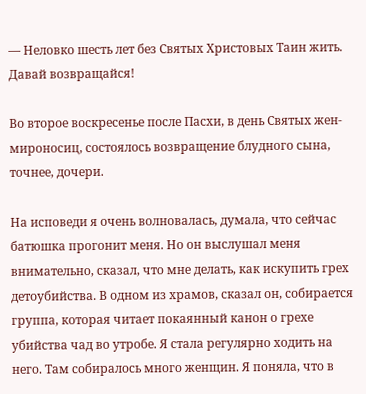— Неловко шесть лет без Святых Христовых Таин жить. Давай возвращайся!

Во второе воскресенье после Пасхи, в день Святых жен-мироносиц, состоялось возвращение блудного сына, точнее, дочери.

На исповеди я очень волновалась, думала, что сейчас батюшка прогонит меня. Но он выслушал меня внимательно, сказал, что мне делать, как искупить грех детоубийства. В одном из храмов, сказал он, собирается группа, которая читает покаянный канон о грехе убийства чад во утробе. Я стала регулярно ходить на него. Там собиралось много женщин. Я поняла, что в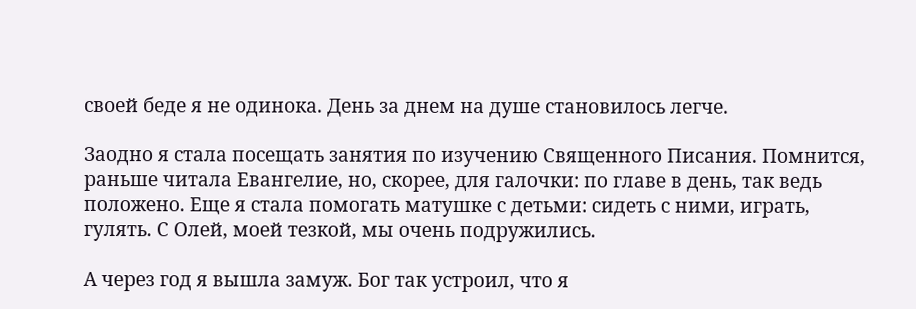своей беде я не одинока. День за днем на душе становилось легче.

Заодно я стала посещать занятия по изучению Священного Писания. Помнится, раньше читала Евангелие, но, скорее, для галочки: по главе в день, так ведь положено. Еще я стала помогать матушке с детьми: сидеть с ними, играть, гулять. С Олей, моей тезкой, мы очень подружились.

А через год я вышла замуж. Бог так устроил, что я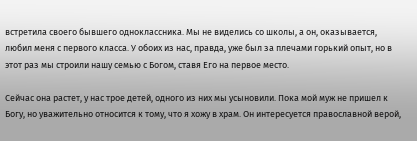встретила своего бывшего одноклассника. Мы не виделись со школы, а он, оказывается, любил меня с первого класса. У обоих из нас, правда, уже был за плечами горький опыт, но в этот раз мы строили нашу семью с Богом, ставя Его на первое место.

Сейчас она растет, у нас трое детей, одного из них мы усыновили. Пока мой муж не пришел к Богу, но уважительно относится к тому, что я хожу в храм. Он интересуется православной верой,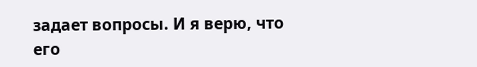задает вопросы. И я верю, что его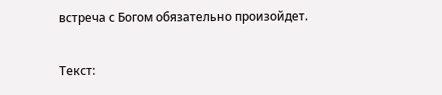встреча с Богом обязательно произойдет.

Текст: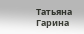Татьяна Гарина